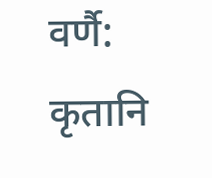वर्णै: कृतानि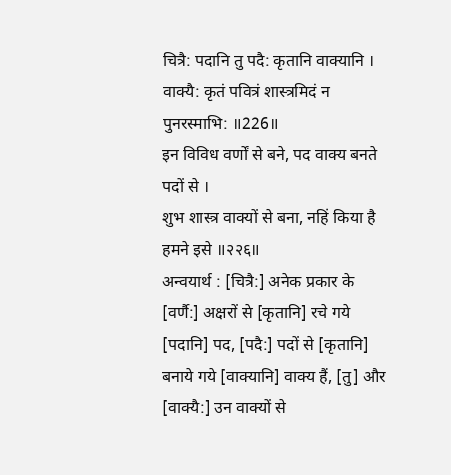चित्रै: पदानि तु पदै: कृतानि वाक्यानि ।
वाक्यै: कृतं पवित्रं शास्त्रमिदं न पुनरस्माभि: ॥226॥
इन विविध वर्णों से बने, पद वाक्य बनते पदों से ।
शुभ शास्त्र वाक्यों से बना, नहिं किया है हमने इसे ॥२२६॥
अन्वयार्थ : [चित्रै:] अनेक प्रकार के [वर्णै:] अक्षरों से [कृतानि] रचे गये [पदानि] पद, [पदै:] पदों से [कृतानि] बनाये गये [वाक्यानि] वाक्य हैं, [तु] और [वाक्यै:] उन वाक्यों से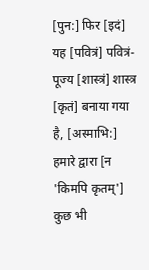[पुन:] फिर [इदं] यह [पवित्रं] पवित्रं-पूज्य [शास्त्रं] शास्त्र [कृतं] बनाया गया है, [अस्माभि:] हमारे द्वारा [न 'किमपि कृतम्'] कुछ भी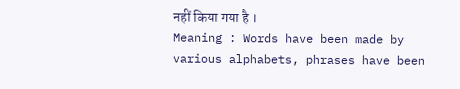नहीं किया गया है ।
Meaning : Words have been made by various alphabets, phrases have been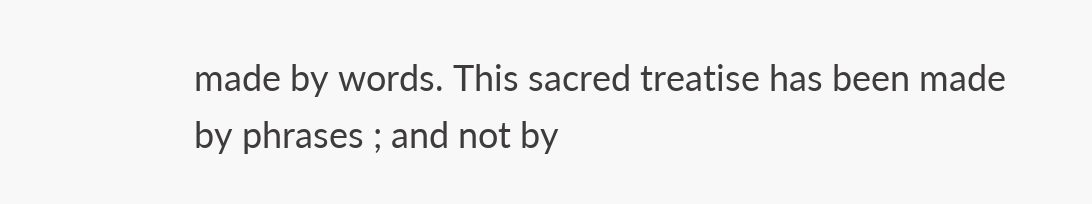made by words. This sacred treatise has been made by phrases ; and not by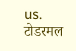us.
टोडरमल